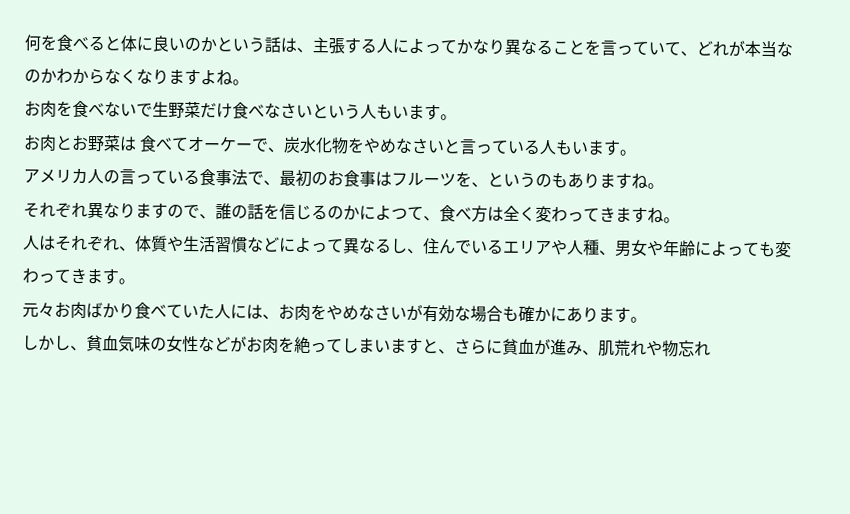何を食べると体に良いのかという話は、主張する人によってかなり異なることを言っていて、どれが本当なのかわからなくなりますよね。
お肉を食べないで生野菜だけ食べなさいという人もいます。
お肉とお野菜は 食べてオーケーで、炭水化物をやめなさいと言っている人もいます。
アメリカ人の言っている食事法で、最初のお食事はフルーツを、というのもありますね。
それぞれ異なりますので、誰の話を信じるのかによつて、食べ方は全く変わってきますね。
人はそれぞれ、体質や生活習慣などによって異なるし、住んでいるエリアや人種、男女や年齢によっても変わってきます。
元々お肉ばかり食べていた人には、お肉をやめなさいが有効な場合も確かにあります。
しかし、貧血気味の女性などがお肉を絶ってしまいますと、さらに貧血が進み、肌荒れや物忘れ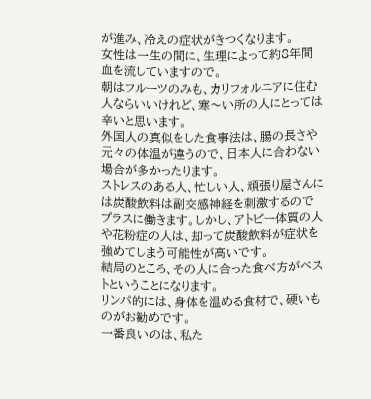が進み、冷えの症状がきつくなります。
女性は一生の間に、生理によって約8年間血を流していますので。
朝はフルーツのみも、カリフォルニアに住む人ならいいけれど、寒〜い所の人にとっては辛いと思います。
外国人の真似をした食事法は、腸の長さや元々の体温が違うので、日本人に合わない場合が多かったります。
ストレスのある人、忙しい人、頑張り屋さんには炭酸飲料は副交感神経を刺激するのでプラスに働きます。しかし、アトピー体質の人や花粉症の人は、却って炭酸飲料が症状を強めてしまう可能性が高いです。
結局のところ、その人に合った食べ方がベストということになります。
リンパ的には、身体を温める食材で、硬いものがお勧めです。
一番良いのは、私た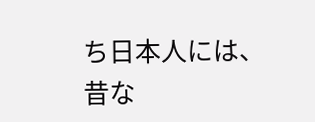ち日本人には、昔な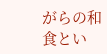がらの和食とい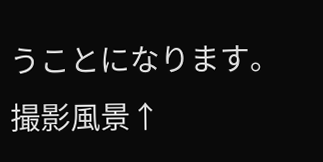うことになります。
撮影風景↑